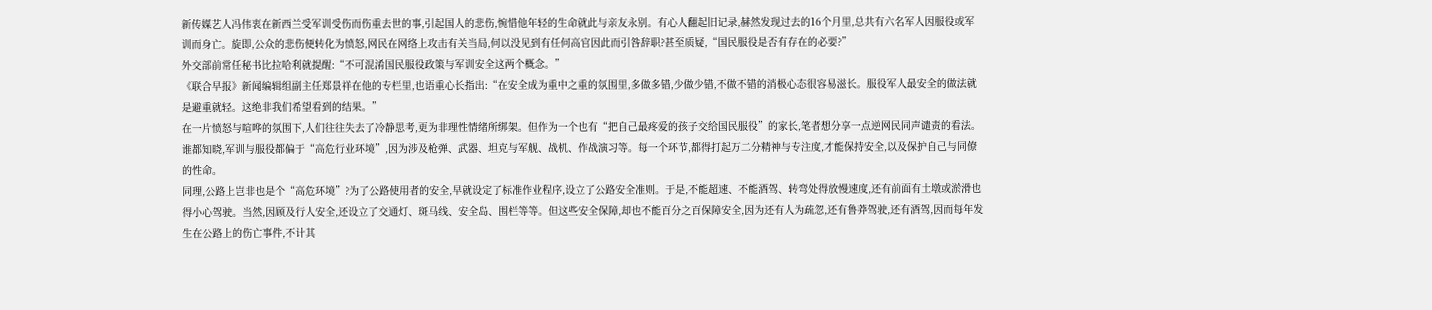新传媒艺人冯伟衷在新西兰受军训受伤而伤重去世的事,引起国人的悲伤,惋惜他年轻的生命就此与亲友永别。有心人翻起旧记录,赫然发现过去的16个月里,总共有六名军人因服役或军训而身亡。旋即,公众的悲伤便转化为愤怒,网民在网络上攻击有关当局,何以没见到有任何高官因此而引咎辞职?甚至质疑,“国民服役是否有存在的必要?”
外交部前常任秘书比拉哈利就提醒:“不可混淆国民服役政策与军训安全这两个概念。”
《联合早报》新闻编辑组副主任郑景祥在他的专栏里,也语重心长指出:“在安全成为重中之重的氛围里,多做多错,少做少错,不做不错的消极心态很容易滋长。服役军人最安全的做法就是避重就轻。这绝非我们希望看到的结果。”
在一片愤怒与喧哗的氛围下,人们往往失去了冷静思考,更为非理性情绪所绑架。但作为一个也有“把自己最疼爱的孩子交给国民服役”的家长,笔者想分享一点逆网民同声谴责的看法。
谁都知晓,军训与服役都偏于“高危行业环境”,因为涉及枪弹、武器、坦克与军舰、战机、作战演习等。每一个环节,都得打起万二分精神与专注度,才能保持安全,以及保护自己与同僚的性命。
同理,公路上岂非也是个“高危环境”?为了公路使用者的安全,早就设定了标准作业程序,设立了公路安全准则。于是,不能超速、不能酒驾、转弯处得放慢速度,还有前面有土墩或淤滑也得小心驾驶。当然,因顾及行人安全,还设立了交通灯、斑马线、安全岛、围栏等等。但这些安全保障,却也不能百分之百保障安全,因为还有人为疏忽,还有鲁莽驾驶,还有酒驾,因而每年发生在公路上的伤亡事件,不计其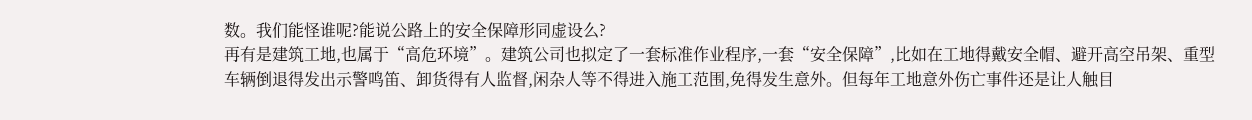数。我们能怪谁呢?能说公路上的安全保障形同虚设么?
再有是建筑工地,也属于“高危环境”。建筑公司也拟定了一套标准作业程序,一套“安全保障”,比如在工地得戴安全帽、避开高空吊架、重型车辆倒退得发出示警鸣笛、卸货得有人监督,闲杂人等不得进入施工范围,免得发生意外。但每年工地意外伤亡事件还是让人触目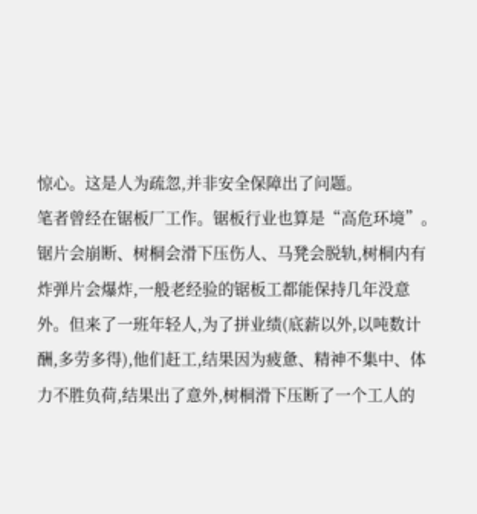惊心。这是人为疏忽,并非安全保障出了问题。
笔者曾经在锯板厂工作。锯板行业也算是“高危环境”。锯片会崩断、树桐会滑下压伤人、马凳会脱轨,树桐内有炸弹片会爆炸,一般老经验的锯板工都能保持几年没意外。但来了一班年轻人,为了拼业绩(底薪以外,以吨数计酬,多劳多得),他们赶工,结果因为疲惫、精神不集中、体力不胜负荷,结果出了意外,树桐滑下压断了一个工人的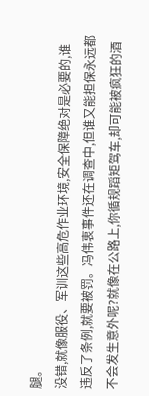腿。
没错,就像服役、军训这些高危作业环境,安全保障绝对是必要的,谁违反了条例,就要被罚。冯伟衷事件还在调查中,但谁又能担保永远都不会发生意外呢?就像在公路上,你循规蹈矩驾车,却可能被疯狂的酒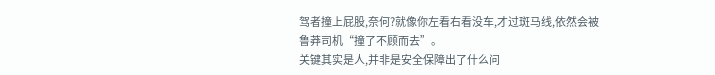驾者撞上屁股,奈何?就像你左看右看没车,才过斑马线,依然会被鲁莽司机“撞了不顾而去”。
关键其实是人,并非是安全保障出了什么问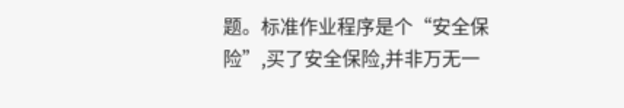题。标准作业程序是个“安全保险”,买了安全保险,并非万无一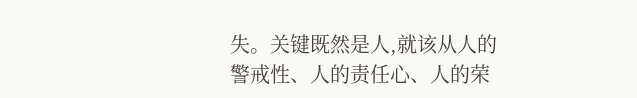失。关键既然是人,就该从人的警戒性、人的责任心、人的荣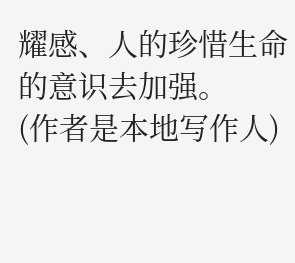耀感、人的珍惜生命的意识去加强。
(作者是本地写作人)